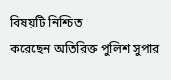বিষয়টি নিশ্চিত
করেছেন অতিরিক্ত পুলিশ সুপার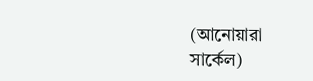(আনোয়ারা সার্কেল)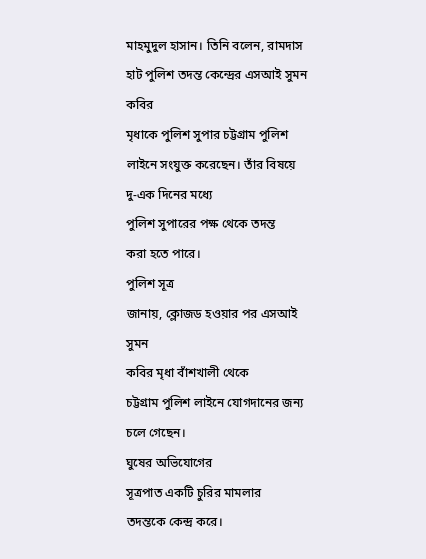মাহমুদুল হাসান। তিনি বলেন, রামদাস
হাট পুলিশ তদন্ত কেন্দ্রের এসআই সুমন কবির
মৃধাকে পুলিশ সুপার চট্টগ্রাম পুলিশ লাইনে সংযুক্ত করেছেন। তাঁর বিষয়ে দু-এক দিনের মধ্যে
পুলিশ সুপারের পক্ষ থেকে তদন্ত
করা হতে পারে।
পুলিশ সূত্র
জানায়, ক্লোজড হওয়ার পর এসআই সুমন
কবির মৃধা বাঁশখালী থেকে
চট্টগ্রাম পুলিশ লাইনে যোগদানের জন্য চলে গেছেন।
ঘুষের অভিযোগের
সূত্রপাত একটি চুরির মামলার
তদন্তকে কেন্দ্র করে।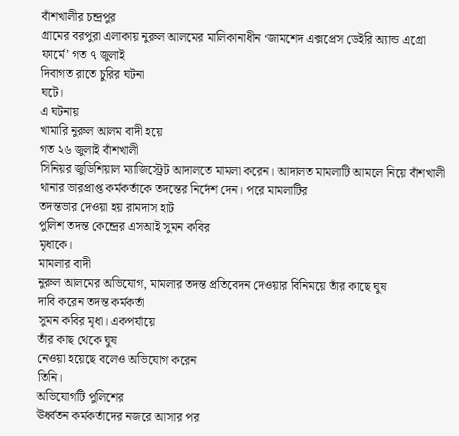বাঁশখালীর চন্দ্রপুর
গ্রামের বরপুরা এলাকায় নুরুল আলমের মালিকানাধীন ‘জামশেদ এক্সপ্রেস ডেইরি অ্যান্ড এগ্রো ফার্মে’ গত ৭ জুলাই
দিবাগত রাতে চুরির ঘটনা
ঘটে।
এ ঘটনায়
খামারি নুরুল আলম বাদী হয়ে
গত ২৬ জুলাই বাঁশখালী
সিনিয়র জুডিশিয়াল ম্যাজিস্ট্রেট আদালতে মামলা করেন। আদালত মামলাটি আমলে নিয়ে বাঁশখালী
থানার ভারপ্রাপ্ত কর্মকর্তাকে তদন্তের নির্দেশ দেন। পরে মামলাটির
তদন্তভার দেওয়া হয় রামদাস হাট
পুলিশ তদন্ত কেন্দ্রের এসআই সুমন কবির
মৃধাকে।
মামলার বাদী
নুরুল আলমের অভিযোগ, মামলার তদন্ত প্রতিবেদন দেওয়ার বিনিময়ে তাঁর কাছে ঘুষ
দাবি করেন তদন্ত কর্মকর্তা
সুমন কবির মৃধা। একপর্যায়ে
তাঁর কাছ থেকে ঘুষ
নেওয়া হয়েছে বলেও অভিযোগ করেন
তিনি।
অভিযোগটি পুলিশের
ঊর্ধ্বতন কর্মকর্তাদের নজরে আসার পর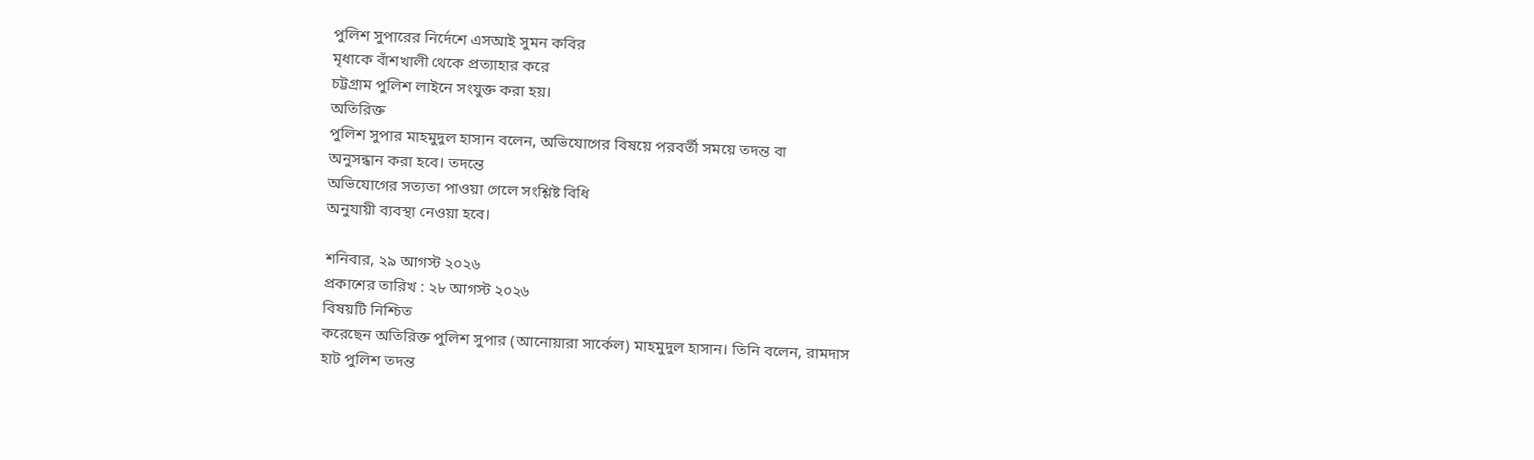পুলিশ সুপারের নির্দেশে এসআই সুমন কবির
মৃধাকে বাঁশখালী থেকে প্রত্যাহার করে
চট্টগ্রাম পুলিশ লাইনে সংযুক্ত করা হয়।
অতিরিক্ত
পুলিশ সুপার মাহমুদুল হাসান বলেন, অভিযোগের বিষয়ে পরবর্তী সময়ে তদন্ত বা
অনুসন্ধান করা হবে। তদন্তে
অভিযোগের সত্যতা পাওয়া গেলে সংশ্লিষ্ট বিধি
অনুযায়ী ব্যবস্থা নেওয়া হবে।

শনিবার, ২৯ আগস্ট ২০২৬
প্রকাশের তারিখ : ২৮ আগস্ট ২০২৬
বিষয়টি নিশ্চিত
করেছেন অতিরিক্ত পুলিশ সুপার (আনোয়ারা সার্কেল) মাহমুদুল হাসান। তিনি বলেন, রামদাস
হাট পুলিশ তদন্ত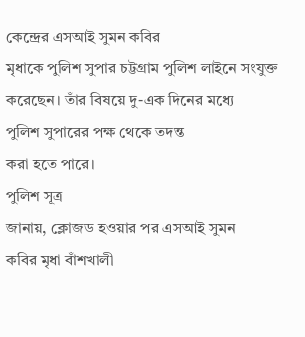কেন্দ্রের এসআই সুমন কবির
মৃধাকে পুলিশ সুপার চট্টগ্রাম পুলিশ লাইনে সংযুক্ত করেছেন। তাঁর বিষয়ে দু-এক দিনের মধ্যে
পুলিশ সুপারের পক্ষ থেকে তদন্ত
করা হতে পারে।
পুলিশ সূত্র
জানায়, ক্লোজড হওয়ার পর এসআই সুমন
কবির মৃধা বাঁশখালী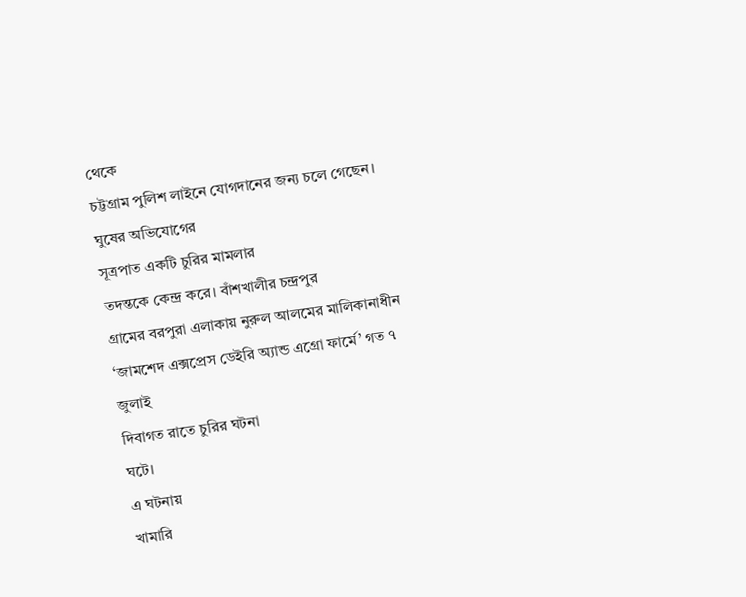থেকে
চট্টগ্রাম পুলিশ লাইনে যোগদানের জন্য চলে গেছেন।
ঘুষের অভিযোগের
সূত্রপাত একটি চুরির মামলার
তদন্তকে কেন্দ্র করে। বাঁশখালীর চন্দ্রপুর
গ্রামের বরপুরা এলাকায় নুরুল আলমের মালিকানাধীন ‘জামশেদ এক্সপ্রেস ডেইরি অ্যান্ড এগ্রো ফার্মে’ গত ৭ জুলাই
দিবাগত রাতে চুরির ঘটনা
ঘটে।
এ ঘটনায়
খামারি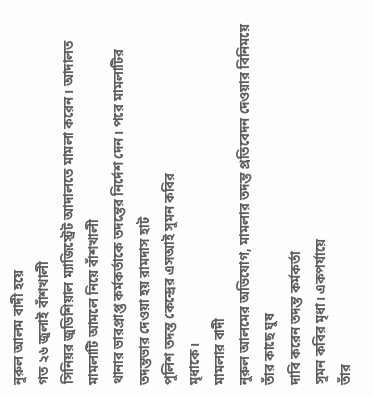নুরুল আলম বাদী হয়ে
গত ২৬ জুলাই বাঁশখালী
সিনিয়র জুডিশিয়াল ম্যাজিস্ট্রেট আদালতে মামলা করেন। আদালত মামলাটি আমলে নিয়ে বাঁশখালী
থানার ভারপ্রাপ্ত কর্মকর্তাকে তদন্তের নির্দেশ দেন। পরে মামলাটির
তদন্তভার দেওয়া হয় রামদাস হাট
পুলিশ তদন্ত কেন্দ্রের এসআই সুমন কবির
মৃধাকে।
মামলার বাদী
নুরুল আলমের অভিযোগ, মামলার তদন্ত প্রতিবেদন দেওয়ার বিনিময়ে তাঁর কাছে ঘুষ
দাবি করেন তদন্ত কর্মকর্তা
সুমন কবির মৃধা। একপর্যায়ে
তাঁর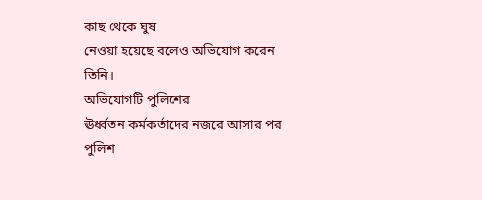কাছ থেকে ঘুষ
নেওয়া হয়েছে বলেও অভিযোগ করেন
তিনি।
অভিযোগটি পুলিশের
ঊর্ধ্বতন কর্মকর্তাদের নজরে আসার পর
পুলিশ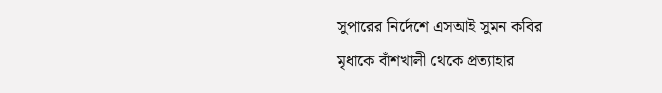সুপারের নির্দেশে এসআই সুমন কবির
মৃধাকে বাঁশখালী থেকে প্রত্যাহার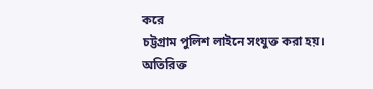করে
চট্টগ্রাম পুলিশ লাইনে সংযুক্ত করা হয়।
অতিরিক্ত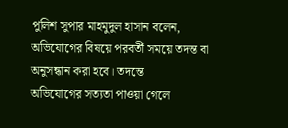পুলিশ সুপার মাহমুদুল হাসান বলেন, অভিযোগের বিষয়ে পরবর্তী সময়ে তদন্ত বা
অনুসন্ধান করা হবে। তদন্তে
অভিযোগের সত্যতা পাওয়া গেলে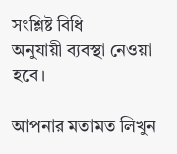সংশ্লিষ্ট বিধি
অনুযায়ী ব্যবস্থা নেওয়া হবে।

আপনার মতামত লিখুন